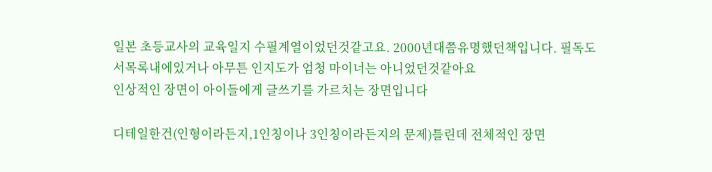일본 초등교사의 교육일지 수필계열이었던것같고요. 2000년대쯤유명했던책입니다. 필독도서목록내에있거나 아무튼 인지도가 엄청 마이너는 아니었던것같아요
인상적인 장면이 아이들에게 글쓰기를 가르치는 장면입니다

디테일한건(인형이라든지,1인칭이나 3인칭이라든지의 문제)틀린데 전체적인 장면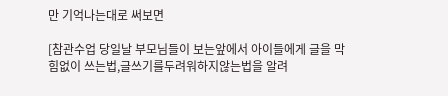만 기억나는대로 써보면

[참관수업 당일날 부모님들이 보는앞에서 아이들에게 글을 막힘없이 쓰는법,글쓰기를두려워하지않는법을 알려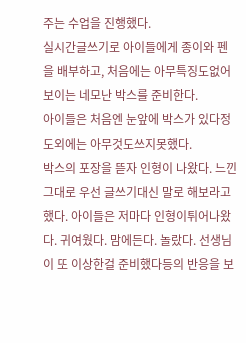주는 수업을 진행했다.
실시간글쓰기로 아이들에게 종이와 펜을 배부하고, 처음에는 아무특징도없어보이는 네모난 박스를 준비한다.
아이들은 처음엔 눈앞에 박스가 있다정도외에는 아무것도쓰지못했다.
박스의 포장을 뜯자 인형이 나왔다. 느낀그대로 우선 글쓰기대신 말로 해보라고했다. 아이들은 저마다 인형이튀어나왔다. 귀여웠다. 맘에든다. 놀랐다. 선생님이 또 이상한걸 준비했다등의 반응을 보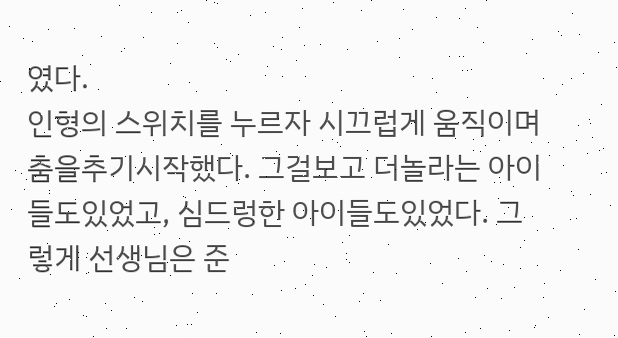였다.
인형의 스위치를 누르자 시끄럽게 움직이며 춤을추기시작했다. 그걸보고 더놀라는 아이들도있었고, 심드렁한 아이들도있었다. 그렇게 선생님은 준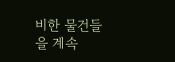비한 물건들을 계속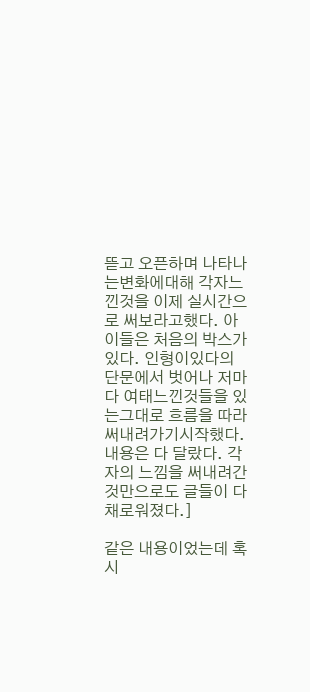뜯고 오픈하며 나타나는변화에대해 각자느낀것을 이제 실시간으로 써보라고했다. 아이들은 처음의 박스가있다. 인형이있다의 단문에서 벗어나 저마다 여태느낀것들을 있는그대로 흐름을 따라 써내려가기시작했다. 내용은 다 달랐다. 각자의 느낌을 써내려간것만으로도 글들이 다채로워졌다.]

같은 내용이었는데 혹시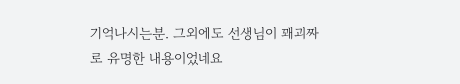기억나시는분. 그외에도 선생님이 꽤괴짜로 유명한 내용이었네요